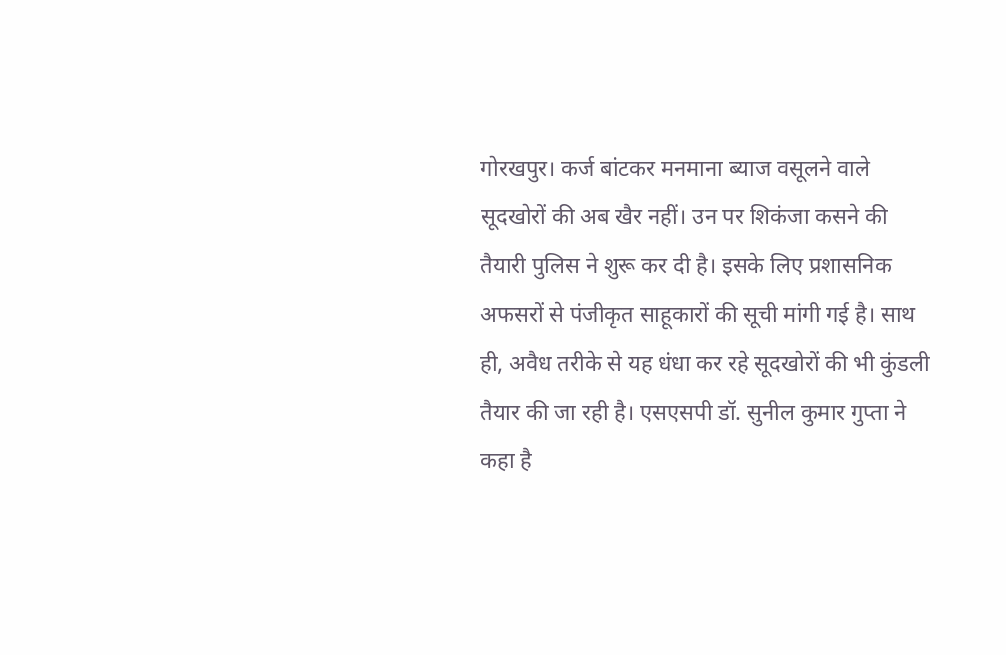गोरखपुर। कर्ज बांटकर मनमाना ब्याज वसूलने वाले सूदखोरों की अब खैर नहीं। उन पर शिकंजा कसने की तैयारी पुलिस ने शुरू कर दी है। इसके लिए प्रशासनिक अफसरों से पंजीकृत साहूकारों की सूची मांगी गई है। साथ ही, अवैध तरीके से यह धंधा कर रहे सूदखोरों की भी कुंडली तैयार की जा रही है। एसएसपी डॉ. सुनील कुमार गुप्ता ने कहा है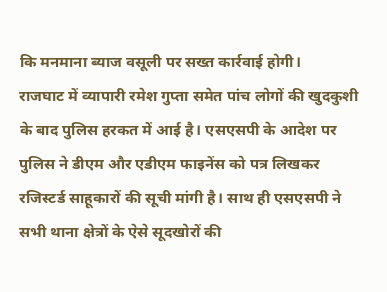कि मनमाना ब्याज वसूली पर सख्त कार्रवाई होगी।
राजघाट में व्यापारी रमेश गुप्ता समेत पांच लोगों की खुदकुशी के बाद पुलिस हरकत में आई है। एसएसपी के आदेश पर पुलिस ने डीएम और एडीएम फाइनेंस को पत्र लिखकर रजिस्टर्ड साहूकारों की सूची मांगी है। साथ ही एसएसपी ने सभी थाना क्षेत्रों के ऐसे सूदखोरों की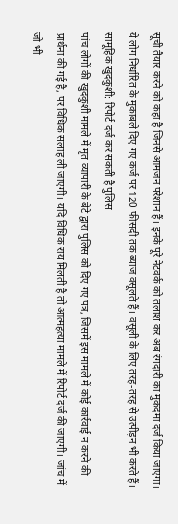सूची तैयार करने को कहा है जिनसे आमजन परेशान हैं। इनके पूरे नेटवर्क को तलाश कर अब रंगदारी का मुकदमा दर्ज किया जाएगा। ये लोग निर्धारित के मुकाबले दिए गए कर्ज पर 120 फीसदी तक ब्याज वसूलते हैं। वसूली के लिए तरह-तरह से उत्पीड़न भी करते हैं।
सामूहिक खुदकुशी: रिपोर्ट दर्ज कर सकती है पुलिस
पांच लोगों की खुदकुशी मामले में मृत व्यापारी के बेटे द्वारा पुलिस को दिए गए पत्र, जिसमें इस मामले में कोई कार्रवाई न करने की प्रार्थना की गई है, पर विधिक सलाह ली जाएगी। यदि विधिक राय मिलती है तो आत्महत्या मामले में रिपोर्ट दर्ज की जाएगी। जांच में जो भी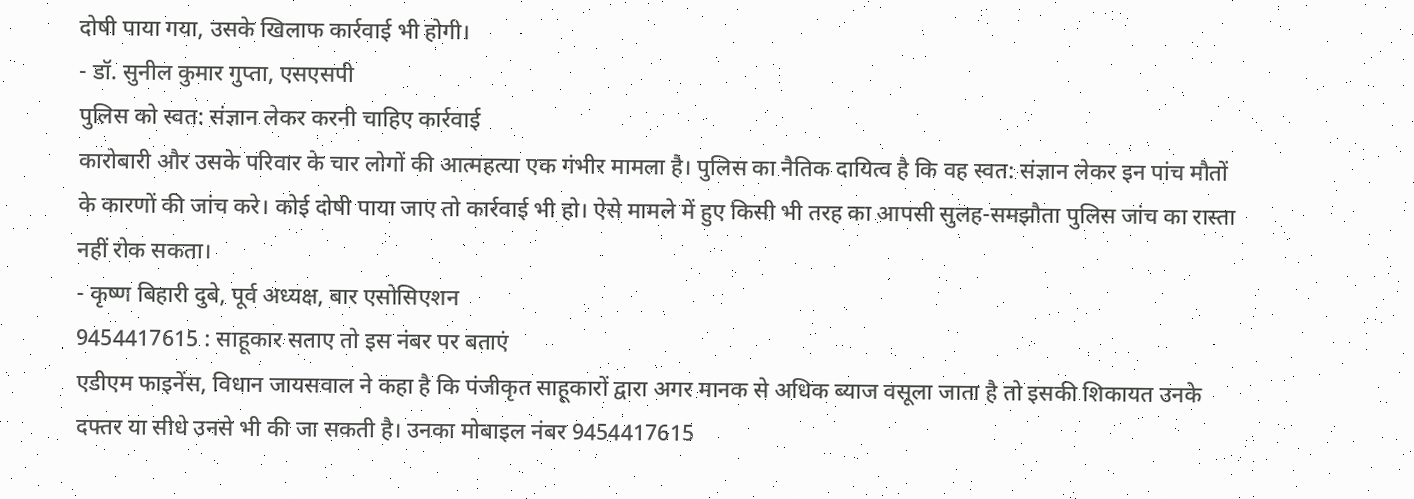दोषी पाया गया, उसके खिलाफ कार्रवाई भी होगी।
- डॉ. सुनील कुमार गुप्ता, एसएसपी
पुलिस को स्वत: संज्ञान लेकर करनी चाहिए कार्रवाई
कारोबारी और उसके परिवार के चार लोगों की आत्महत्या एक गंभीर मामला है। पुलिस का नैतिक दायित्व है कि वह स्वत: संज्ञान लेकर इन पांच मौतों के कारणों की जांच करे। कोई दोषी पाया जाए तो कार्रवाई भी हो। ऐसे मामले में हुए किसी भी तरह का आपसी सुलह-समझौता पुलिस जांच का रास्ता नहीं रोक सकता।
- कृष्ण बिहारी दुबे, पूर्व अध्यक्ष, बार एसोसिएशन
9454417615 : साहूकार सताए तो इस नंबर पर बताएं
एडीएम फाइनेंस, विधान जायसवाल ने कहा है कि पंजीकृत साहूकारों द्वारा अगर मानक से अधिक ब्याज वसूला जाता है तो इसकी शिकायत उनके दफ्तर या सीधे उनसे भी की जा सकती है। उनका मोबाइल नंबर 9454417615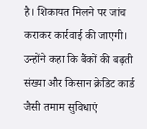है। शिकायत मिलने पर जांच कराकर कार्रवाई की जाएगी। उन्होंने कहा कि बैंकों की बढ़ती संख्या और किसान क्रेडिट कार्ड जैसी तमाम सुविधाएं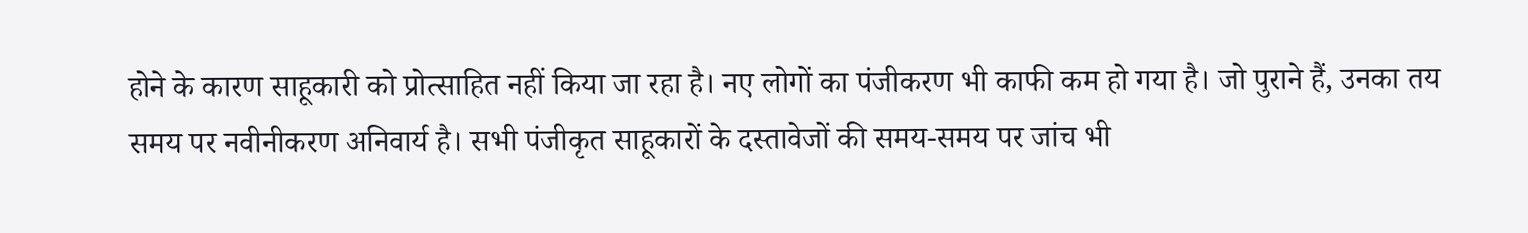होने के कारण साहूकारी को प्रोत्साहित नहीं किया जा रहा है। नए लोगों का पंजीकरण भी काफी कम हो गया है। जो पुराने हैं, उनका तय समय पर नवीनीकरण अनिवार्य है। सभी पंजीकृत साहूकारों के दस्तावेजों की समय-समय पर जांच भी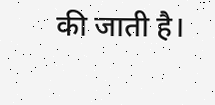की जाती है।